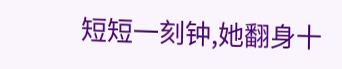短短一刻钟,她翻身十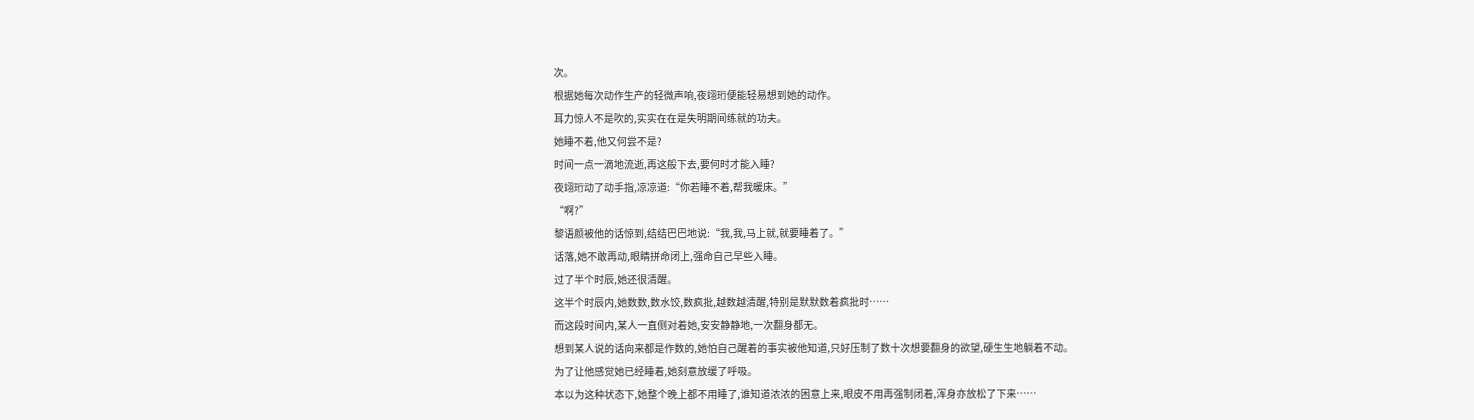次。
根据她每次动作生产的轻微声响,夜翊珩便能轻易想到她的动作。
耳力惊人不是吹的,实实在在是失明期间练就的功夫。
她睡不着,他又何尝不是?
时间一点一滴地流逝,再这般下去,要何时才能入睡?
夜翊珩动了动手指,凉凉道:“你若睡不着,帮我暖床。”
“啊?”
黎语颜被他的话惊到,结结巴巴地说:“我,我,马上就,就要睡着了。”
话落,她不敢再动,眼睛拼命闭上,强命自己早些入睡。
过了半个时辰,她还很清醒。
这半个时辰内,她数数,数水饺,数疯批,越数越清醒,特别是默默数着疯批时……
而这段时间内,某人一直侧对着她,安安静静地,一次翻身都无。
想到某人说的话向来都是作数的,她怕自己醒着的事实被他知道,只好压制了数十次想要翻身的欲望,硬生生地躺着不动。
为了让他感觉她已经睡着,她刻意放缓了呼吸。
本以为这种状态下,她整个晚上都不用睡了,谁知道浓浓的困意上来,眼皮不用再强制闭着,浑身亦放松了下来……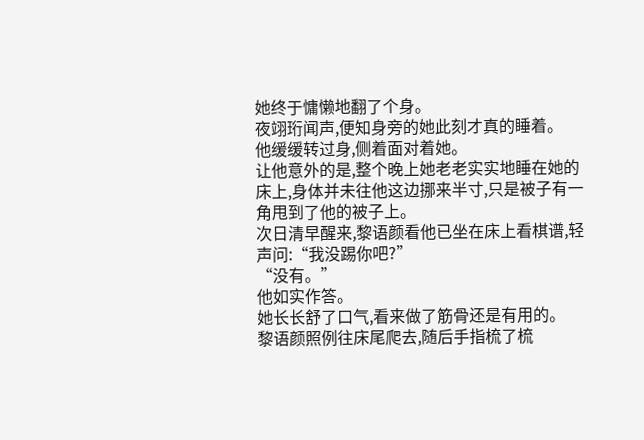她终于慵懒地翻了个身。
夜翊珩闻声,便知身旁的她此刻才真的睡着。
他缓缓转过身,侧着面对着她。
让他意外的是,整个晚上她老老实实地睡在她的床上,身体并未往他这边挪来半寸,只是被子有一角甩到了他的被子上。
次日清早醒来,黎语颜看他已坐在床上看棋谱,轻声问:“我没踢你吧?”
“没有。”
他如实作答。
她长长舒了口气,看来做了筋骨还是有用的。
黎语颜照例往床尾爬去,随后手指梳了梳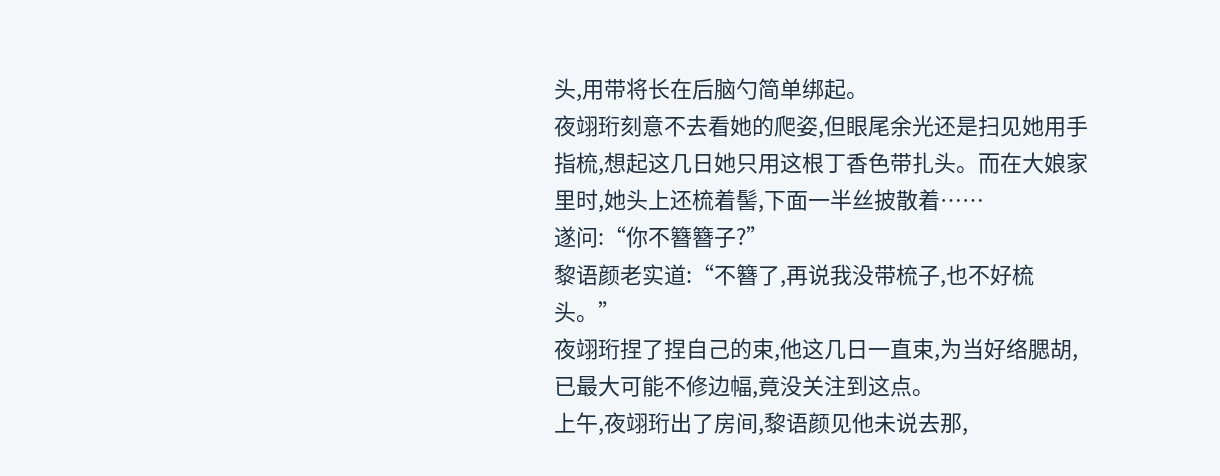头,用带将长在后脑勺简单绑起。
夜翊珩刻意不去看她的爬姿,但眼尾余光还是扫见她用手指梳,想起这几日她只用这根丁香色带扎头。而在大娘家里时,她头上还梳着髻,下面一半丝披散着……
遂问:“你不簪簪子?”
黎语颜老实道:“不簪了,再说我没带梳子,也不好梳头。”
夜翊珩捏了捏自己的束,他这几日一直束,为当好络腮胡,已最大可能不修边幅,竟没关注到这点。
上午,夜翊珩出了房间,黎语颜见他未说去那,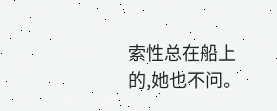索性总在船上的,她也不问。